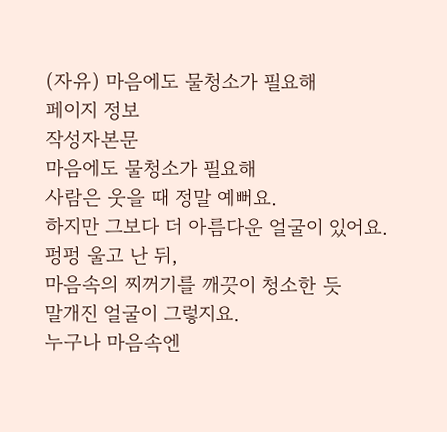(자유) 마음에도 물청소가 필요해
페이지 정보
작성자본문
마음에도 물청소가 필요해
사람은 웃을 때 정말 예뻐요.
하지만 그보다 더 아름다운 얼굴이 있어요.
펑펑 울고 난 뒤,
마음속의 찌꺼기를 깨끗이 청소한 듯
말개진 얼굴이 그렇지요.
누구나 마음속엔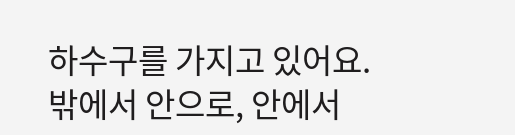하수구를 가지고 있어요.
밖에서 안으로, 안에서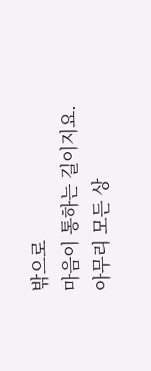밖으로
마음이 통하는 길이지요.
아무리 모든 상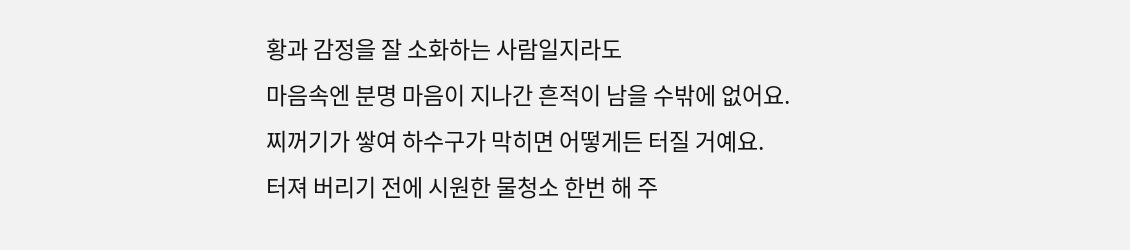황과 감정을 잘 소화하는 사람일지라도
마음속엔 분명 마음이 지나간 흔적이 남을 수밖에 없어요.
찌꺼기가 쌓여 하수구가 막히면 어떻게든 터질 거예요.
터져 버리기 전에 시원한 물청소 한번 해 주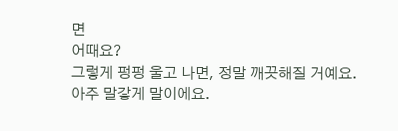면
어때요?
그렇게 펑펑 울고 나면, 정말 깨끗해질 거예요.
아주 말갛게 말이에요.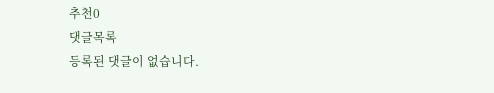추천0
댓글목록
등록된 댓글이 없습니다.